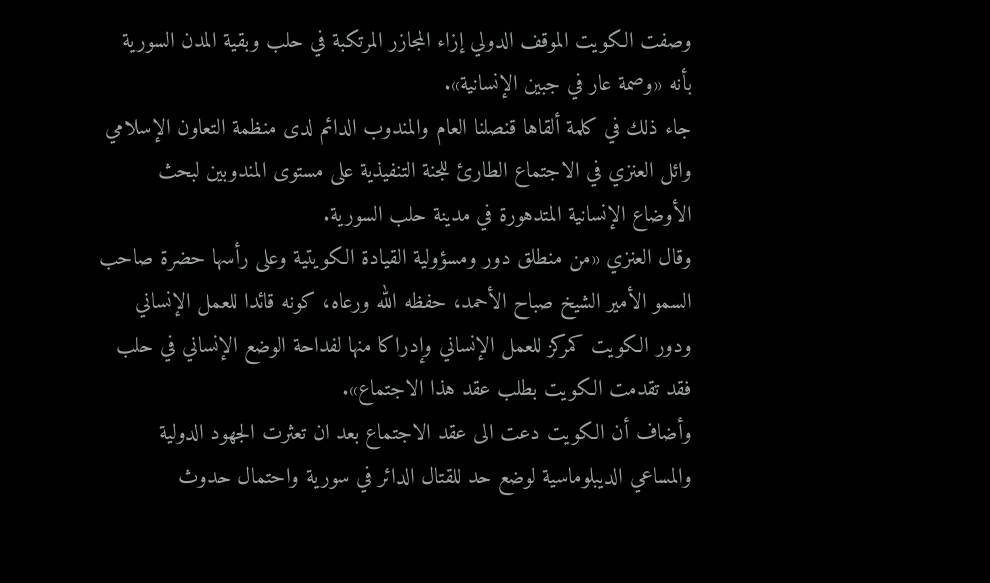وصفت الكويت الموقف الدولي إزاء المجازر المرتكبة في حلب وبقية المدن السورية بأنه «وصمة عار في جبين الإنسانية».
جاء ذلك في كلمة ألقاها قنصلنا العام والمندوب الدائم لدى منظمة التعاون الإسلامي وائل العنزي في الاجتماع الطارئ للجنة التنفيذية على مستوى المندوبين لبحث الأوضاع الإنسانية المتدهورة في مدينة حلب السورية.
وقال العنزي «من منطلق دور ومسؤولية القيادة الكويتية وعلى رأسها حضرة صاحب السمو الأمير الشيخ صباح الأحمد، حفظه الله ورعاه، كونه قائدا للعمل الإنساني ودور الكويت كمركز للعمل الإنساني وإدراكا منها لفداحة الوضع الإنساني في حلب فقد تقدمت الكويت بطلب عقد هذا الاجتماع».
وأضاف أن الكويت دعت الى عقد الاجتماع بعد ان تعثرت الجهود الدولية والمساعي الديبلوماسية لوضع حد للقتال الدائر في سورية واحتمال حدوث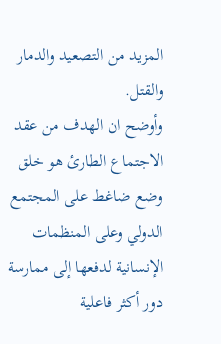المزيد من التصعيد والدمار والقتل.
وأوضح ان الهدف من عقد الاجتماع الطارئ هو خلق وضع ضاغط على المجتمع الدولي وعلى المنظمات الإنسانية لدفعها إلى ممارسة دور أكثر فاعلية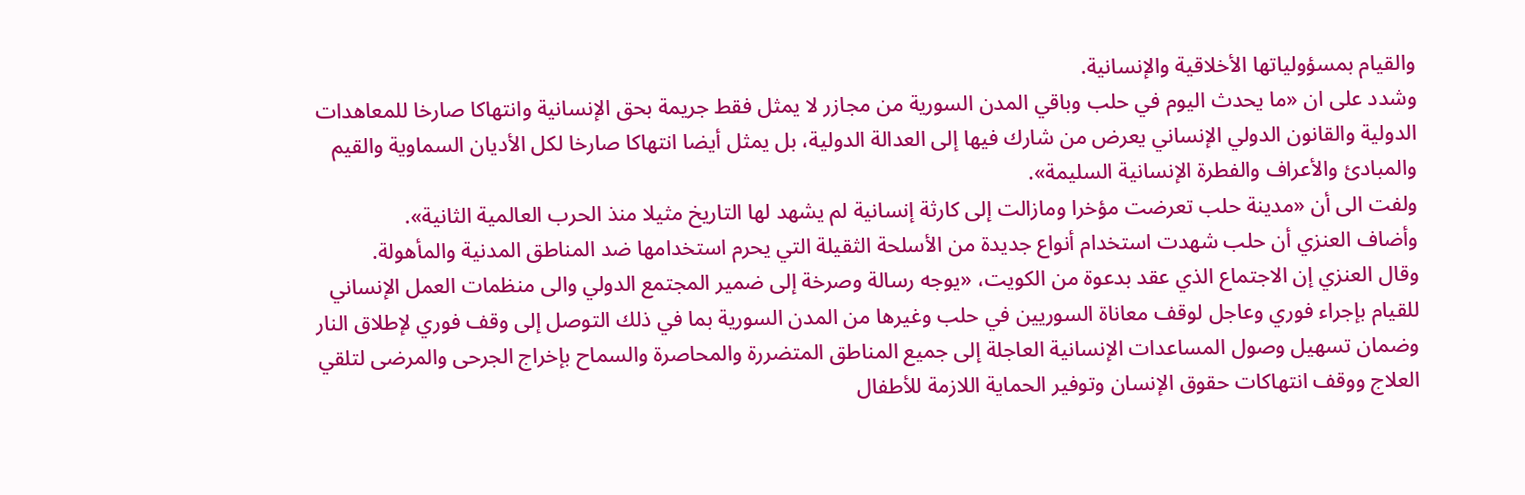والقيام بمسؤولياتها الأخلاقية والإنسانية.
وشدد على ان «ما يحدث اليوم في حلب وباقي المدن السورية من مجازر لا يمثل فقط جريمة بحق الإنسانية وانتهاكا صارخا للمعاهدات الدولية والقانون الدولي الإنساني يعرض من شارك فيها إلى العدالة الدولية، بل يمثل أيضا انتهاكا صارخا لكل الأديان السماوية والقيم والمبادئ والأعراف والفطرة الإنسانية السليمة».
ولفت الى أن «مدينة حلب تعرضت مؤخرا ومازالت إلى كارثة إنسانية لم يشهد لها التاريخ مثيلا منذ الحرب العالمية الثانية».
وأضاف العنزي أن حلب شهدت استخدام أنواع جديدة من الأسلحة الثقيلة التي يحرم استخدامها ضد المناطق المدنية والمأهولة.
وقال العنزي إن الاجتماع الذي عقد بدعوة من الكويت، «يوجه رسالة وصرخة إلى ضمير المجتمع الدولي والى منظمات العمل الإنساني للقيام بإجراء فوري وعاجل لوقف معاناة السوريين في حلب وغيرها من المدن السورية بما في ذلك التوصل إلى وقف فوري لإطلاق النار وضمان تسهيل وصول المساعدات الإنسانية العاجلة إلى جميع المناطق المتضررة والمحاصرة والسماح بإخراج الجرحى والمرضى لتلقي العلاج ووقف انتهاكات حقوق الإنسان وتوفير الحماية اللازمة للأطفال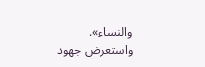والنساء».
واستعرض جهود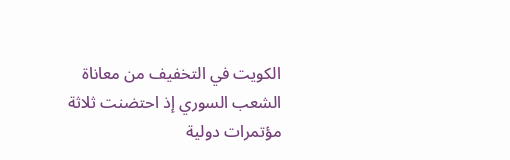الكويت في التخفيف من معاناة الشعب السوري إذ احتضنت ثلاثة مؤتمرات دولية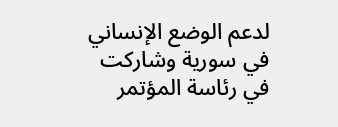لدعم الوضع الإنساني في سورية وشاركت في رئاسة المؤتمر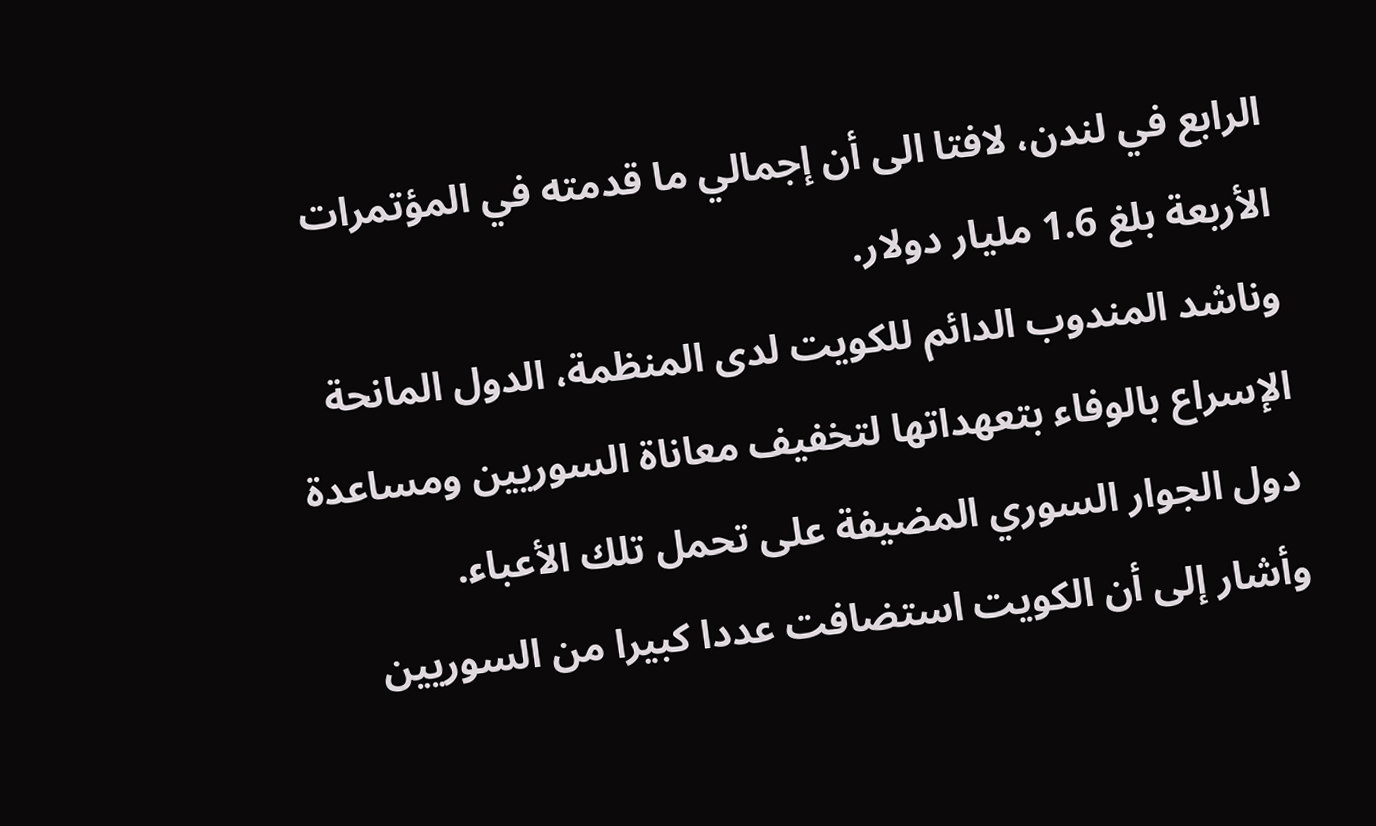الرابع في لندن، لافتا الى أن إجمالي ما قدمته في المؤتمرات الأربعة بلغ 1.6 مليار دولار.
وناشد المندوب الدائم للكويت لدى المنظمة، الدول المانحة الإسراع بالوفاء بتعهداتها لتخفيف معاناة السوريين ومساعدة دول الجوار السوري المضيفة على تحمل تلك الأعباء.
وأشار إلى أن الكويت استضافت عددا كبيرا من السوريين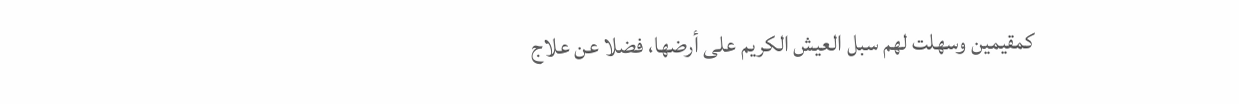كمقيمين وسهلت لهم سبل العيش الكريم على أرضها، فضلا عن علاج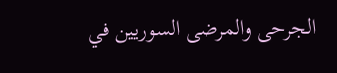الجرحى والمرضى السوريين في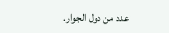عدد من دول الجوار.